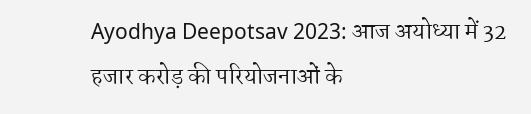Ayodhya Deepotsav 2023: आज अयोध्या में 32 हजार करोड़ की परियोजनाओं के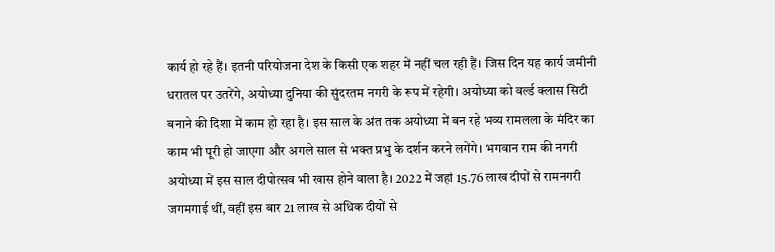कार्य हो रहे हैं। इतनी परियोजना देश के किसी एक शहर में नहीं चल रही हैं। जिस दिन यह कार्य जमीनी धरातल पर उतरेंगे, अयोध्या दुनिया की सुंदरतम नगरी के रूप में रहेगी। अयोध्या को वर्ल्ड क्लास सिटी बनाने की दिशा में काम हो रहा है। इस साल के अंत तक अयोध्या में बन रहे भव्य रामलला के मंदिर का काम भी पूरी हो जाएगा और अगले साल से भक्त प्रभु के दर्शन करने लगेंगे। भगवान राम की नगरी अयोध्या में इस साल दीपोत्सव भी खास होने वाला है। 2022 में जहां 15.76 लाख दीपों से रामनगरी जगमगाई थीं, वहीं इस बार 21 लाख से अधिक दीयों से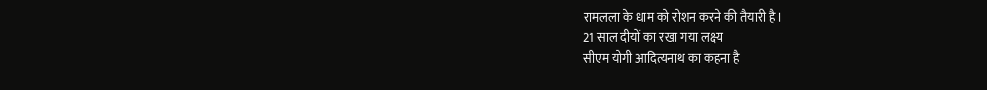रामलला के धाम को रोशन करने की तैयारी है।
21 साल दीयों का रखा गया लक्ष्य
सीएम योगी आदित्यनाथ का कहना है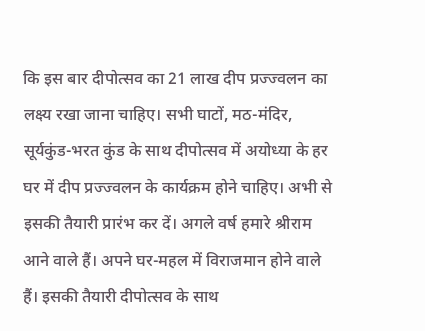कि इस बार दीपोत्सव का 21 लाख दीप प्रज्ज्वलन का लक्ष्य रखा जाना चाहिए। सभी घाटों, मठ-मंदिर, सूर्यकुंड-भरत कुंड के साथ दीपोत्सव में अयोध्या के हर घर में दीप प्रज्ज्वलन के कार्यक्रम होने चाहिए। अभी से इसकी तैयारी प्रारंभ कर दें। अगले वर्ष हमारे श्रीराम आने वाले हैं। अपने घर-महल में विराजमान होने वाले हैं। इसकी तैयारी दीपोत्सव के साथ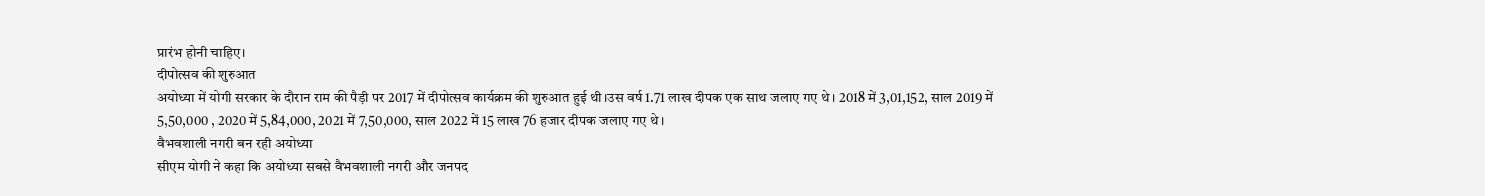प्रारंभ होनी चाहिए।
दीपोत्सव की शुरुआत
अयोध्या में योगी सरकार के दौरान राम की पैड़ी पर 2017 में दीपोत्सव कार्यक्रम की शुरुआत हुई थी।उस वर्ष 1.71 लाख दीपक एक साथ जलाए गए थे। 2018 में 3,01,152, साल 2019 में 5,50,000 , 2020 में 5,84,000, 2021 में 7,50,000, साल 2022 में 15 लाख 76 हजार दीपक जलाए गए थे।
वैभवशाली नगरी बन रही अयोध्या
सीएम योगी ने कहा कि अयोध्या सबसे वैभवशाली नगरी और जनपद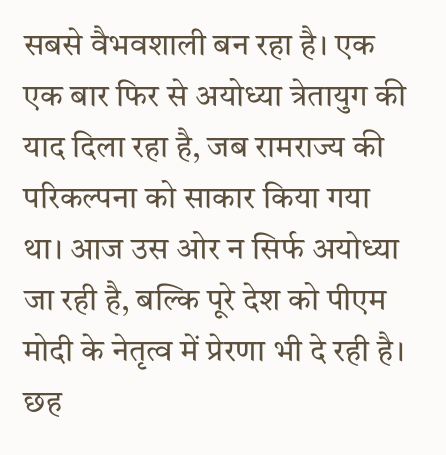सबसे वैभवशाली बन रहा है। एक एक बार फिर से अयोध्या त्रेतायुग की याद दिला रहा है, जब रामराज्य की परिकल्पना को साकार किया गया था। आज उस ओर न सिर्फ अयोध्या जा रही है, बल्कि पूरे देश को पीएम मोदी के नेतृत्व में प्रेरणा भी दे रही है। छह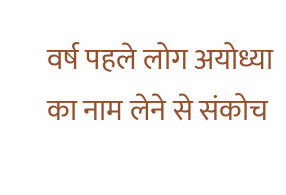वर्ष पहले लोग अयोध्या का नाम लेने से संकोच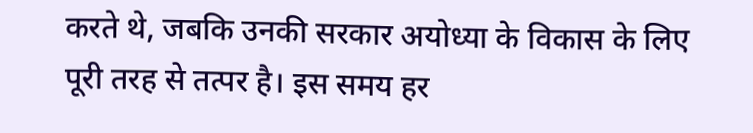करते थे, जबकि उनकी सरकार अयोध्या के विकास के लिए पूरी तरह से तत्पर है। इस समय हर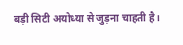बड़ी सिटी अयोध्या से जुड़ना चाहती है।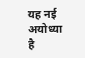यह नई अयोध्या है